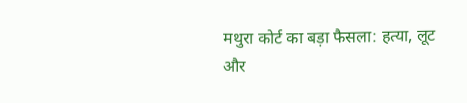मथुरा कोर्ट का बड़ा फैसला: हत्या, लूट और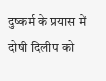दुष्कर्म के प्रयास में दोषी दिलीप को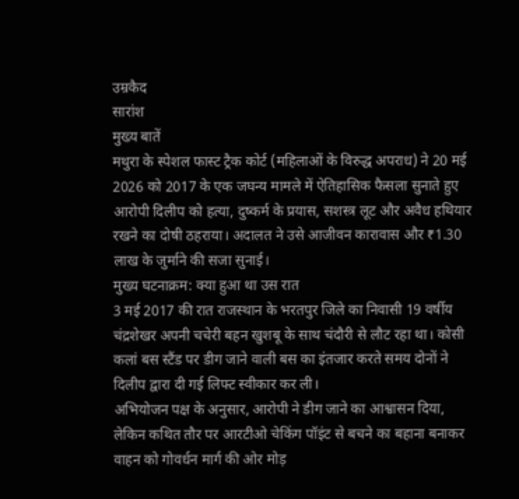उम्रकैद
सारांश
मुख्य बातें
मथुरा के स्पेशल फास्ट ट्रैक कोर्ट (महिलाओं के विरुद्ध अपराध) ने 20 मई 2026 को 2017 के एक जघन्य मामले में ऐतिहासिक फैसला सुनाते हुए आरोपी दिलीप को हत्या, दुष्कर्म के प्रयास, सशस्त्र लूट और अवैध हथियार रखने का दोषी ठहराया। अदालत ने उसे आजीवन कारावास और ₹1.30 लाख के जुर्माने की सजा सुनाई।
मुख्य घटनाक्रम: क्या हुआ था उस रात
3 मई 2017 की रात राजस्थान के भरतपुर जिले का निवासी 19 वर्षीय चंद्रशेखर अपनी चचेरी बहन खुशबू के साथ चंदौरी से लौट रहा था। कोसी कलां बस स्टैंड पर डीग जाने वाली बस का इंतजार करते समय दोनों ने दिलीप द्वारा दी गई लिफ्ट स्वीकार कर ली।
अभियोजन पक्ष के अनुसार, आरोपी ने डीग जाने का आश्वासन दिया, लेकिन कथित तौर पर आरटीओ चेकिंग पॉइंट से बचने का बहाना बनाकर वाहन को गोवर्धन मार्ग की ओर मोड़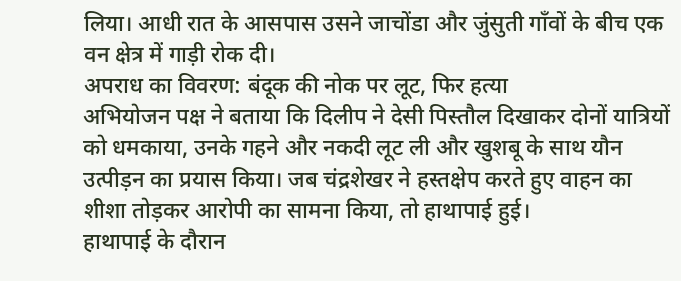लिया। आधी रात के आसपास उसने जाचोंडा और जुंसुती गाँवों के बीच एक वन क्षेत्र में गाड़ी रोक दी।
अपराध का विवरण: बंदूक की नोक पर लूट, फिर हत्या
अभियोजन पक्ष ने बताया कि दिलीप ने देसी पिस्तौल दिखाकर दोनों यात्रियों को धमकाया, उनके गहने और नकदी लूट ली और खुशबू के साथ यौन उत्पीड़न का प्रयास किया। जब चंद्रशेखर ने हस्तक्षेप करते हुए वाहन का शीशा तोड़कर आरोपी का सामना किया, तो हाथापाई हुई।
हाथापाई के दौरान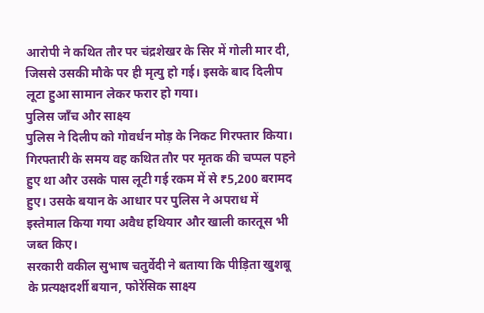आरोपी ने कथित तौर पर चंद्रशेखर के सिर में गोली मार दी, जिससे उसकी मौके पर ही मृत्यु हो गई। इसके बाद दिलीप लूटा हुआ सामान लेकर फरार हो गया।
पुलिस जाँच और साक्ष्य
पुलिस ने दिलीप को गोवर्धन मोड़ के निकट गिरफ्तार किया। गिरफ्तारी के समय वह कथित तौर पर मृतक की चप्पल पहने हुए था और उसके पास लूटी गई रकम में से ₹5,200 बरामद हुए। उसके बयान के आधार पर पुलिस ने अपराध में इस्तेमाल किया गया अवैध हथियार और खाली कारतूस भी जब्त किए।
सरकारी वकील सुभाष चतुर्वेदी ने बताया कि पीड़िता खुशबू के प्रत्यक्षदर्शी बयान, फोरेंसिक साक्ष्य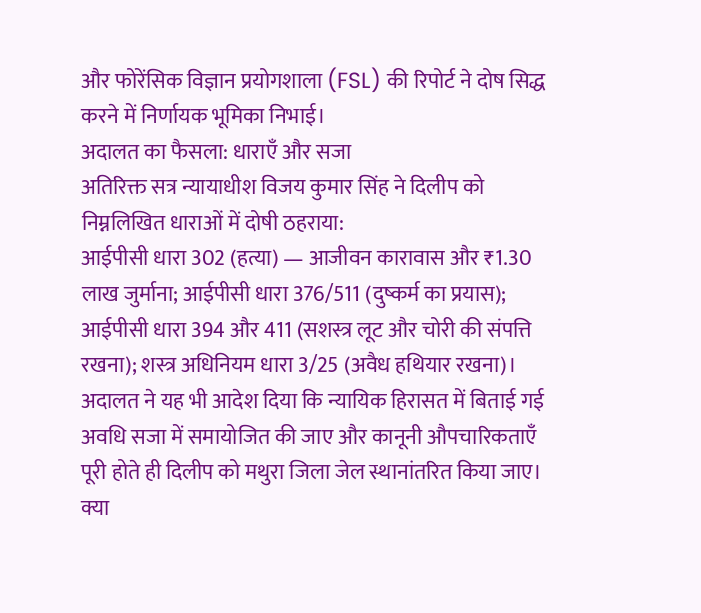और फोरेंसिक विज्ञान प्रयोगशाला (FSL) की रिपोर्ट ने दोष सिद्ध करने में निर्णायक भूमिका निभाई।
अदालत का फैसला: धाराएँ और सजा
अतिरिक्त सत्र न्यायाधीश विजय कुमार सिंह ने दिलीप को निम्नलिखित धाराओं में दोषी ठहराया:
आईपीसी धारा 302 (हत्या) — आजीवन कारावास और ₹1.30 लाख जुर्माना; आईपीसी धारा 376/511 (दुष्कर्म का प्रयास); आईपीसी धारा 394 और 411 (सशस्त्र लूट और चोरी की संपत्ति रखना); शस्त्र अधिनियम धारा 3/25 (अवैध हथियार रखना)।
अदालत ने यह भी आदेश दिया कि न्यायिक हिरासत में बिताई गई अवधि सजा में समायोजित की जाए और कानूनी औपचारिकताएँ पूरी होते ही दिलीप को मथुरा जिला जेल स्थानांतरित किया जाए।
क्या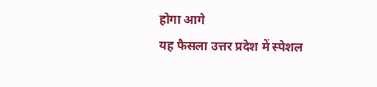होगा आगे
यह फैसला उत्तर प्रदेश में स्पेशल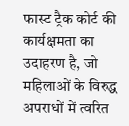फास्ट ट्रैक कोर्ट की कार्यक्षमता का उदाहरण है, जो महिलाओं के विरुद्ध अपराधों में त्वरित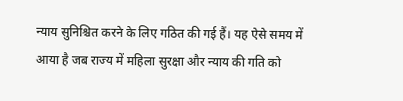न्याय सुनिश्चित करने के लिए गठित की गई हैं। यह ऐसे समय में आया है जब राज्य में महिला सुरक्षा और न्याय की गति को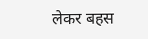लेकर बहस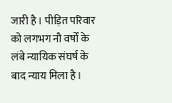जारी है। पीड़ित परिवार को लगभग नौ वर्षों के लंबे न्यायिक संघर्ष के बाद न्याय मिला है।